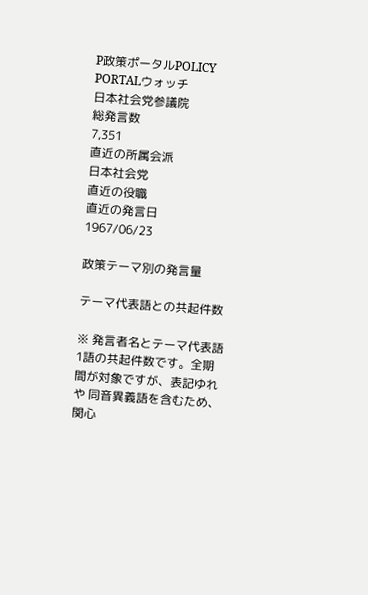P政策ポータルPOLICY PORTALウォッチ
日本社会党参議院
総発言数
7,351
直近の所属会派
日本社会党
直近の役職
直近の発言日
1967/06/23

政策テーマ別の発言量

テーマ代表語との共起件数

※ 発言者名とテーマ代表語1語の共起件数です。全期間が対象ですが、表記ゆれや 同音異義語を含むため、関心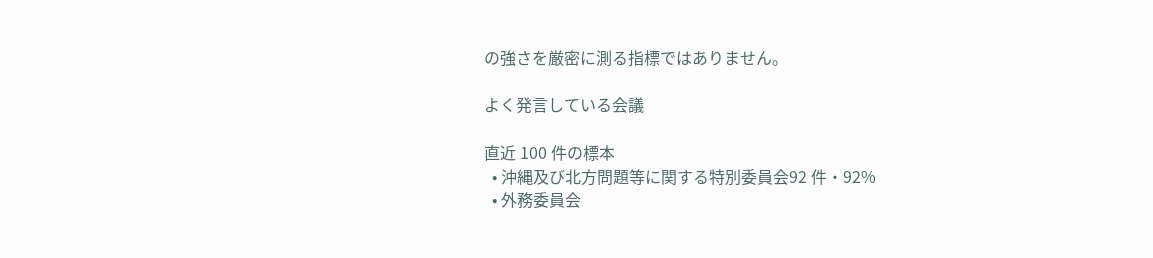の強さを厳密に測る指標ではありません。

よく発言している会議

直近 100 件の標本
  • 沖縄及び北方問題等に関する特別委員会92 件・92%
  • 外務委員会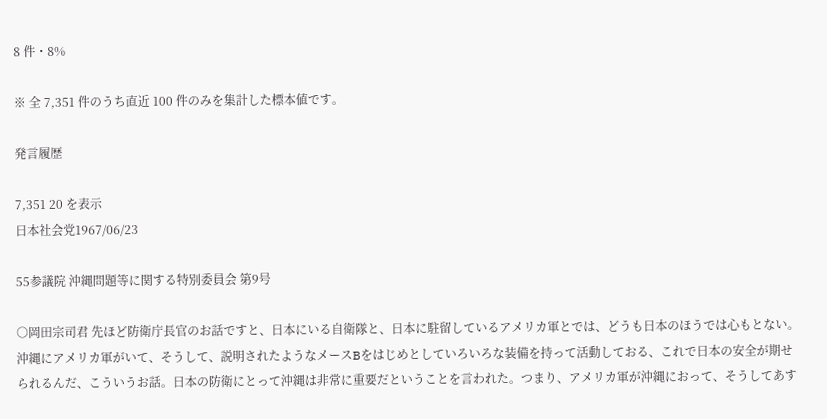8 件・8%

※ 全 7,351 件のうち直近 100 件のみを集計した標本値です。

発言履歴

7,351 20 を表示
日本社会党1967/06/23

55参議院 沖縄問題等に関する特別委員会 第9号

○岡田宗司君 先ほど防衛庁長官のお話ですと、日本にいる自衛隊と、日本に駐留しているアメリカ軍とでは、どうも日本のほうでは心もとない。沖縄にアメリカ軍がいて、そうして、説明されたようなメースBをはじめとしていろいろな装備を持って活動しておる、これで日本の安全が期せられるんだ、こういうお話。日本の防衛にとって沖縄は非常に重要だということを言われた。つまり、アメリカ軍が沖縄におって、そうしてあす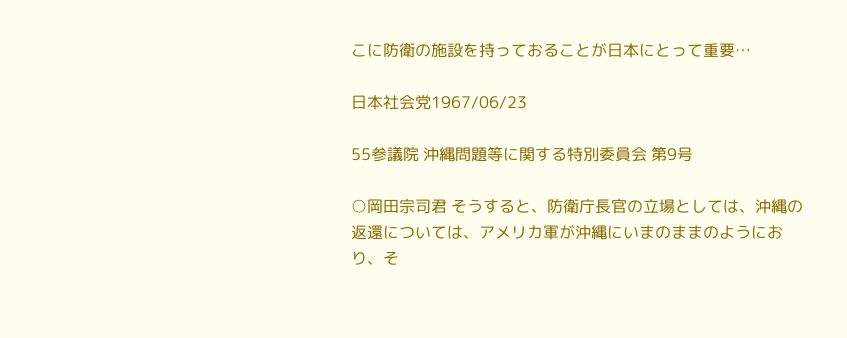こに防衛の施設を持っておることが日本にとって重要…

日本社会党1967/06/23

55参議院 沖縄問題等に関する特別委員会 第9号

○岡田宗司君 そうすると、防衛庁長官の立場としては、沖縄の返還については、アメリカ軍が沖縄にいまのままのようにおり、そ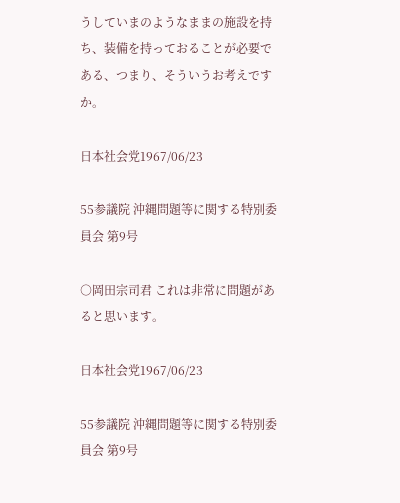うしていまのようなままの施設を持ち、装備を持っておることが必要である、つまり、そういうお考えですか。

日本社会党1967/06/23

55参議院 沖縄問題等に関する特別委員会 第9号

○岡田宗司君 これは非常に問題があると思います。

日本社会党1967/06/23

55参議院 沖縄問題等に関する特別委員会 第9号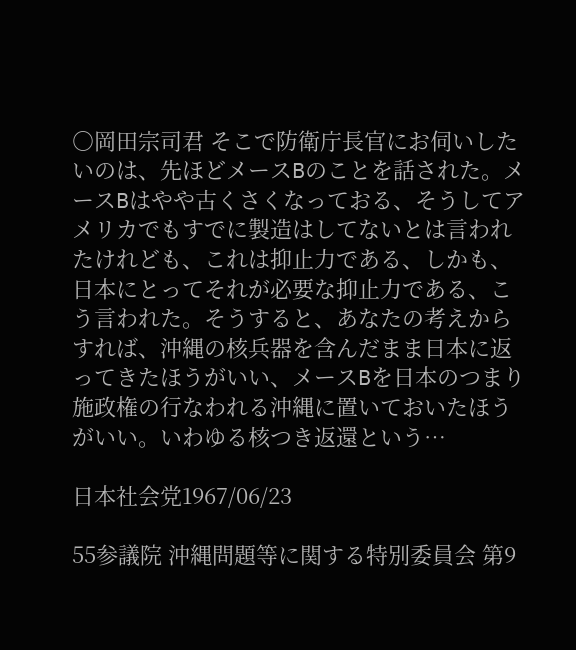○岡田宗司君 そこで防衛庁長官にお伺いしたいのは、先ほどメースBのことを話された。メースBはやや古くさくなっておる、そうしてアメリカでもすでに製造はしてないとは言われたけれども、これは抑止力である、しかも、日本にとってそれが必要な抑止力である、こう言われた。そうすると、あなたの考えからすれば、沖縄の核兵器を含んだまま日本に返ってきたほうがいい、メースBを日本のつまり施政権の行なわれる沖縄に置いておいたほうがいい。いわゆる核つき返還という…

日本社会党1967/06/23

55参議院 沖縄問題等に関する特別委員会 第9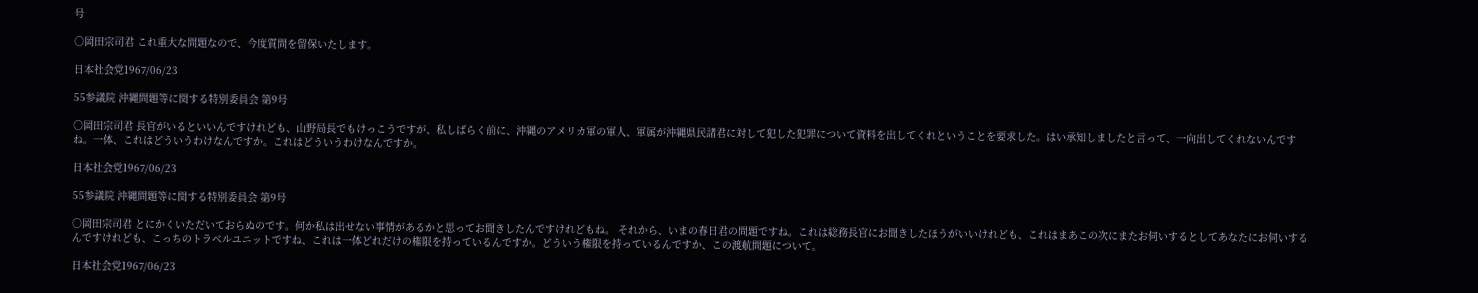号

○岡田宗司君 これ重大な問題なので、今度質問を留保いたします。

日本社会党1967/06/23

55参議院 沖縄問題等に関する特別委員会 第9号

○岡田宗司君 長官がいるといいんですけれども、山野局長でもけっこうですが、私しばらく前に、沖縄のアメリカ軍の軍人、軍属が沖縄県民諸君に対して犯した犯罪について資料を出してくれということを要求した。はい承知しましたと言って、一向出してくれないんですね。一体、これはどういうわけなんですか。これはどういうわけなんですか。

日本社会党1967/06/23

55参議院 沖縄問題等に関する特別委員会 第9号

○岡田宗司君 とにかくいただいておらぬのです。何か私は出せない事情があるかと思ってお聞きしたんですけれどもね。 それから、いまの春日君の問題ですね。これは総務長官にお聞きしたほうがいいけれども、これはまあこの次にまたお伺いするとしてあなたにお伺いするんですけれども、こっちのトラベルユニットですね、これは一体どれだけの権限を持っているんですか。どういう権限を持っているんですか、この渡航問題について。

日本社会党1967/06/23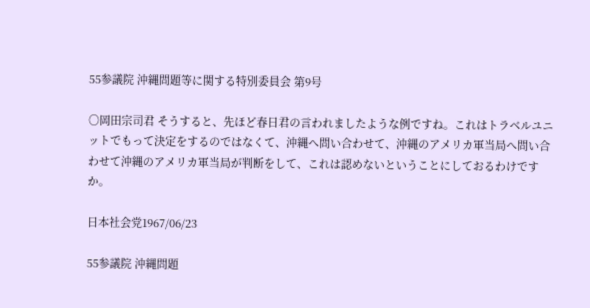55参議院 沖縄問題等に関する特別委員会 第9号

○岡田宗司君 そうすると、先ほど春日君の言われましたような例ですね。これはトラベルユニットでもって決定をするのではなくて、沖縄へ問い合わせて、沖縄のアメリカ軍当局へ問い合わせて沖縄のアメリカ軍当局が判断をして、これは認めないということにしておるわけですか。

日本社会党1967/06/23

55参議院 沖縄問題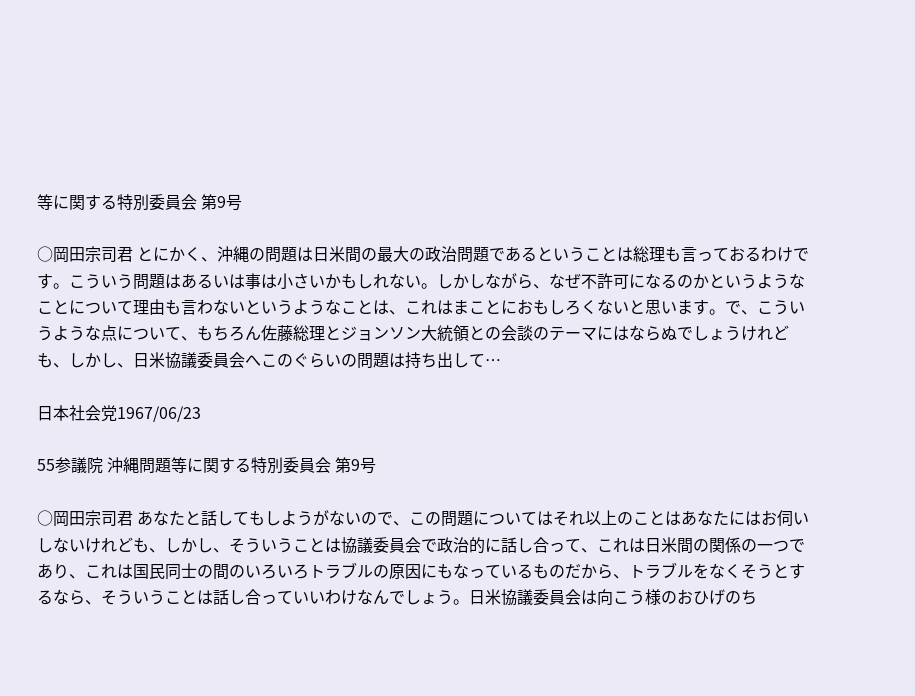等に関する特別委員会 第9号

○岡田宗司君 とにかく、沖縄の問題は日米間の最大の政治問題であるということは総理も言っておるわけです。こういう問題はあるいは事は小さいかもしれない。しかしながら、なぜ不許可になるのかというようなことについて理由も言わないというようなことは、これはまことにおもしろくないと思います。で、こういうような点について、もちろん佐藤総理とジョンソン大統領との会談のテーマにはならぬでしょうけれども、しかし、日米協議委員会へこのぐらいの問題は持ち出して…

日本社会党1967/06/23

55参議院 沖縄問題等に関する特別委員会 第9号

○岡田宗司君 あなたと話してもしようがないので、この問題についてはそれ以上のことはあなたにはお伺いしないけれども、しかし、そういうことは協議委員会で政治的に話し合って、これは日米間の関係の一つであり、これは国民同士の間のいろいろトラブルの原因にもなっているものだから、トラブルをなくそうとするなら、そういうことは話し合っていいわけなんでしょう。日米協議委員会は向こう様のおひげのち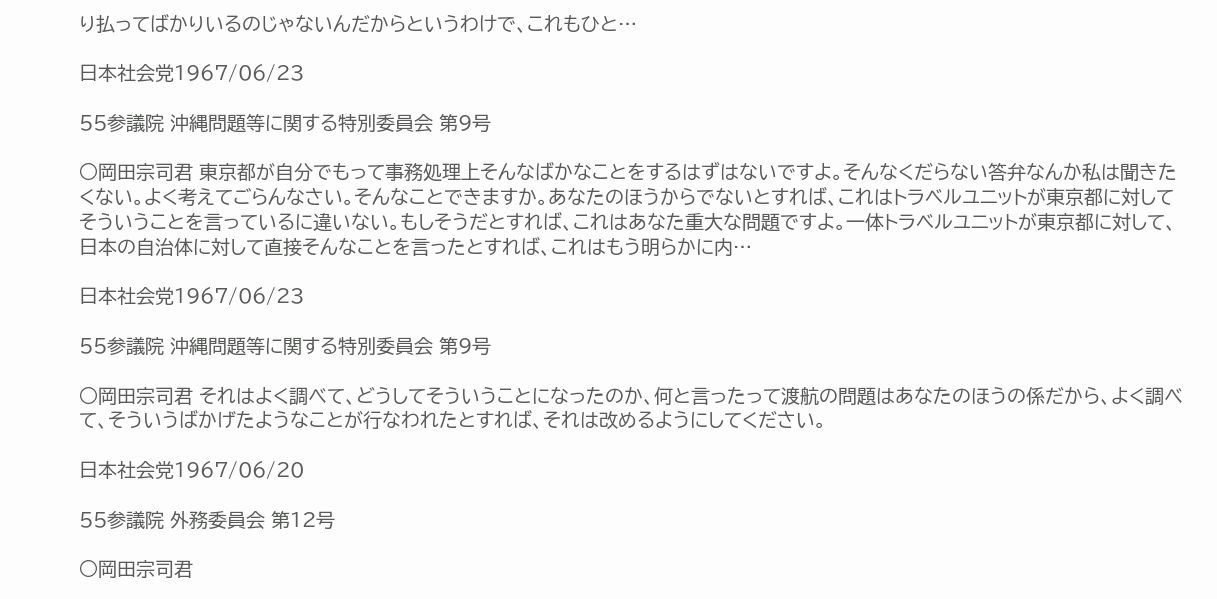り払ってばかりいるのじゃないんだからというわけで、これもひと…

日本社会党1967/06/23

55参議院 沖縄問題等に関する特別委員会 第9号

○岡田宗司君 東京都が自分でもって事務処理上そんなばかなことをするはずはないですよ。そんなくだらない答弁なんか私は聞きたくない。よく考えてごらんなさい。そんなことできますか。あなたのほうからでないとすれば、これはトラベルユニットが東京都に対してそういうことを言っているに違いない。もしそうだとすれば、これはあなた重大な問題ですよ。一体トラベルユニットが東京都に対して、日本の自治体に対して直接そんなことを言ったとすれば、これはもう明らかに内…

日本社会党1967/06/23

55参議院 沖縄問題等に関する特別委員会 第9号

○岡田宗司君 それはよく調べて、どうしてそういうことになったのか、何と言ったって渡航の問題はあなたのほうの係だから、よく調べて、そういうばかげたようなことが行なわれたとすれば、それは改めるようにしてください。

日本社会党1967/06/20

55参議院 外務委員会 第12号

○岡田宗司君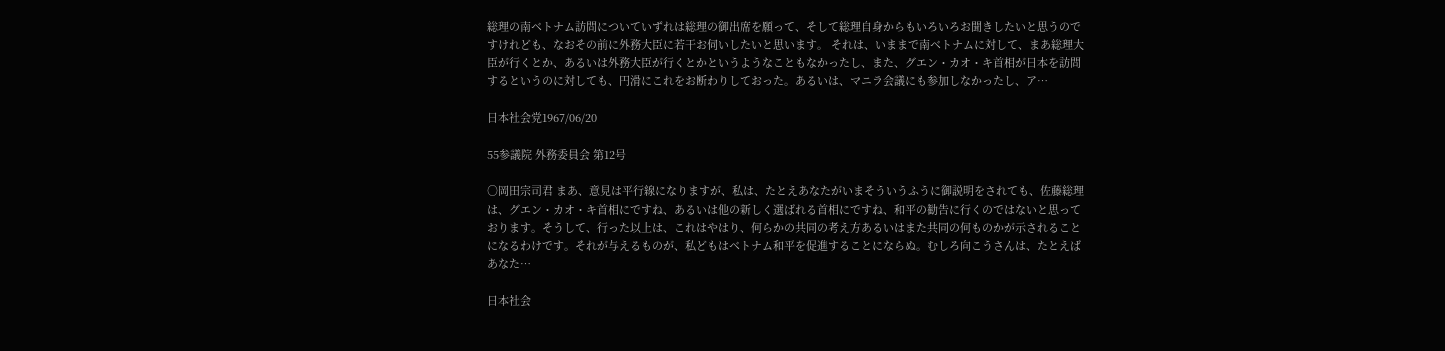総理の南ベトナム訪問についていずれは総理の御出席を願って、そして総理自身からもいろいろお聞きしたいと思うのですけれども、なおその前に外務大臣に若干お伺いしたいと思います。 それは、いままで南ベトナムに対して、まあ総理大臣が行くとか、あるいは外務大臣が行くとかというようなこともなかったし、また、グエン・カオ・キ首相が日本を訪問するというのに対しても、円滑にこれをお断わりしておった。あるいは、マニラ会議にも参加しなかったし、ア…

日本社会党1967/06/20

55参議院 外務委員会 第12号

○岡田宗司君 まあ、意見は平行線になりますが、私は、たとえあなたがいまそういうふうに御説明をされても、佐藤総理は、グエン・カオ・キ首相にですね、あるいは他の新しく選ばれる首相にですね、和平の勧告に行くのではないと思っております。そうして、行った以上は、これはやはり、何らかの共同の考え方あるいはまた共同の何ものかが示されることになるわけです。それが与えるものが、私どもはベトナム和平を促進することにならぬ。むしろ向こうさんは、たとえばあなた…

日本社会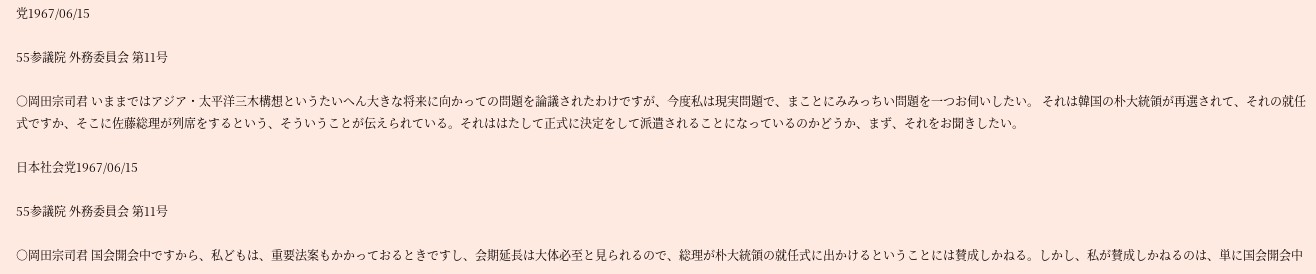党1967/06/15

55参議院 外務委員会 第11号

○岡田宗司君 いままではアジア・太平洋三木構想というたいへん大きな将来に向かっての問題を論議されたわけですが、今度私は現実問題で、まことにみみっちい問題を一つお伺いしたい。 それは韓国の朴大統領が再選されて、それの就任式ですか、そこに佐藤総理が列席をするという、そういうことが伝えられている。それははたして正式に決定をして派遣されることになっているのかどうか、まず、それをお聞きしたい。

日本社会党1967/06/15

55参議院 外務委員会 第11号

○岡田宗司君 国会開会中ですから、私どもは、重要法案もかかっておるときですし、会期延長は大体必至と見られるので、総理が朴大統領の就任式に出かけるということには賛成しかねる。しかし、私が賛成しかねるのは、単に国会開会中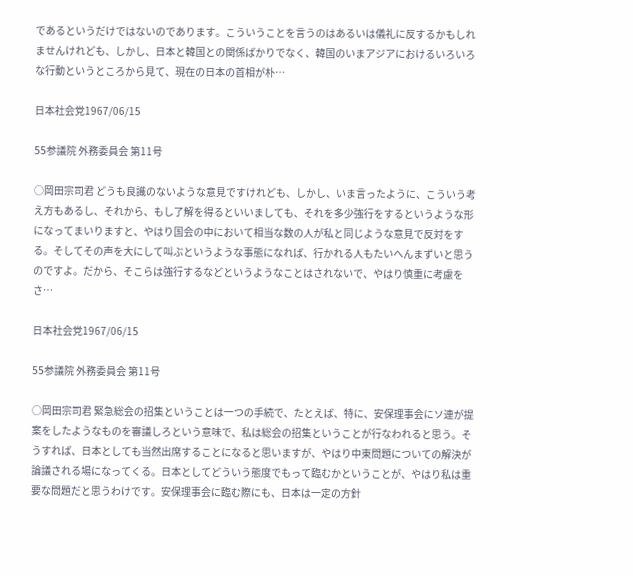であるというだけではないのであります。こういうことを言うのはあるいは儀礼に反するかもしれませんけれども、しかし、日本と韓国との関係ばかりでなく、韓国のいまアジアにおけるいろいろな行動というところから見て、現在の日本の首相が朴…

日本社会党1967/06/15

55参議院 外務委員会 第11号

○岡田宗司君 どうも良識のないような意見ですけれども、しかし、いま言ったように、こういう考え方もあるし、それから、もし了解を得るといいましても、それを多少強行をするというような形になってまいりますと、やはり国会の中において相当な数の人が私と同じような意見で反対をする。そしてその声を大にして叫ぶというような事態になれば、行かれる人もたいへんまずいと思うのですよ。だから、そこらは強行するなどというようなことはされないで、やはり慎重に考慮をさ…

日本社会党1967/06/15

55参議院 外務委員会 第11号

○岡田宗司君 緊急総会の招集ということは一つの手続で、たとえば、特に、安保理事会にソ連が提案をしたようなものを審議しろという意味で、私は総会の招集ということが行なわれると思う。そうすれば、日本としても当然出席することになると思いますが、やはり中東問題についての解決が論議される場になってくる。日本としてどういう態度でもって臨むかということが、やはり私は重要な問題だと思うわけです。安保理事会に臨む際にも、日本は一定の方針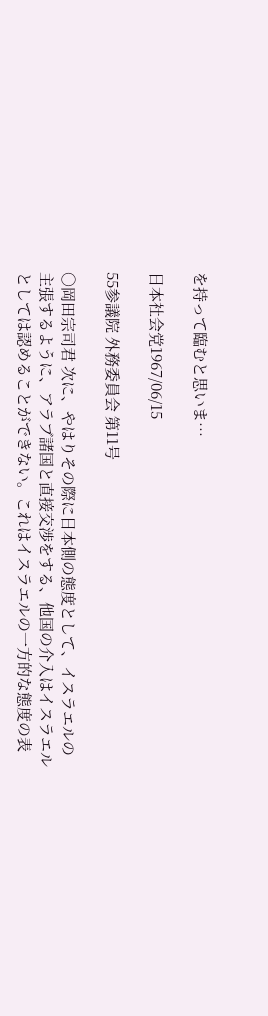を持って臨むと思いま…

日本社会党1967/06/15

55参議院 外務委員会 第11号

○岡田宗司君 次に、やはりその際に日本側の態度として、イスラエルの主張するように、アラブ諸国と直接交渉をする、他国の介入はイスラエルとしては認めることができない。これはイスラエルの一方的な態度の表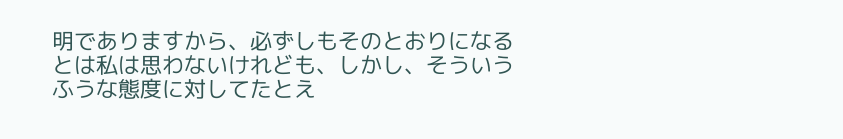明でありますから、必ずしもそのとおりになるとは私は思わないけれども、しかし、そういうふうな態度に対してたとえ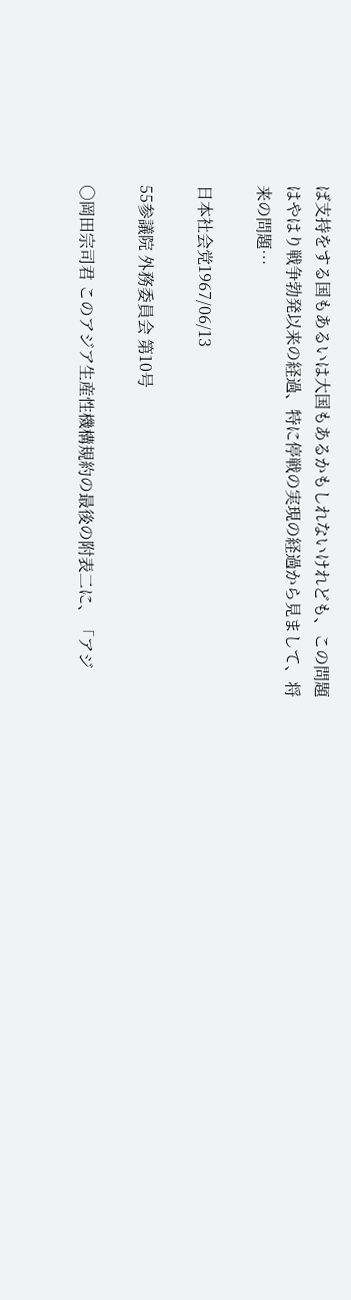ば支持をする国もあるいは大国もあるかもしれないけれども、この問題はやはり戦争勃発以来の経過、特に停戦の実現の経過から見まして、将来の問題…

日本社会党1967/06/13

55参議院 外務委員会 第10号

○岡田宗司君 このアジア生産性機構規約の最後の附表二に、「アジ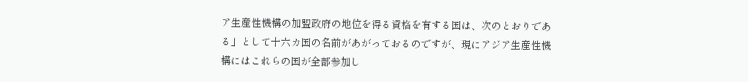ア生産性機構の加盟政府の地位を得る資格を有する国は、次のとおりである」として十六カ国の名前があがっておるのですが、現にアジア生産性機構にはこれらの国が全部参加し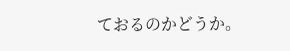ておるのかどうか。